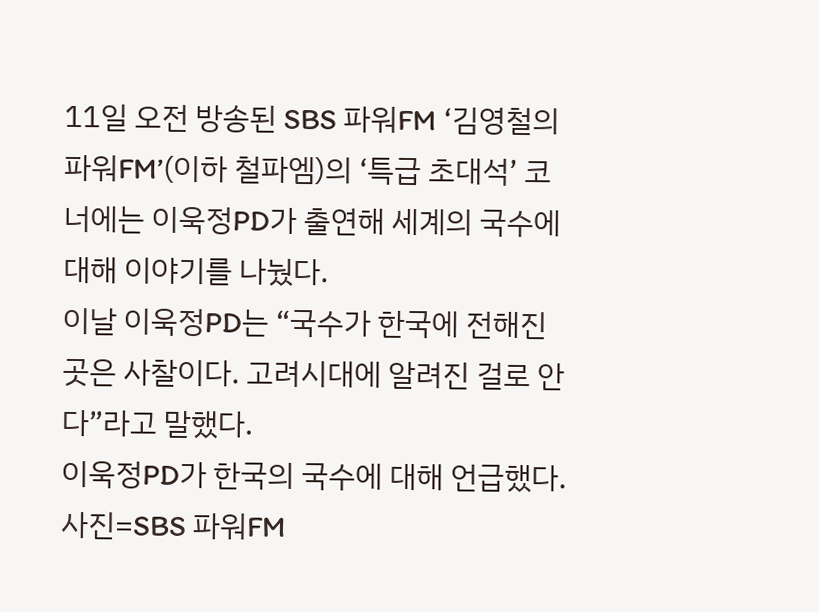11일 오전 방송된 SBS 파워FM ‘김영철의 파워FM’(이하 철파엠)의 ‘특급 초대석’ 코너에는 이욱정PD가 출연해 세계의 국수에 대해 이야기를 나눴다.
이날 이욱정PD는 “국수가 한국에 전해진 곳은 사찰이다. 고려시대에 알려진 걸로 안다”라고 말했다.
이욱정PD가 한국의 국수에 대해 언급했다. 사진=SBS 파워FM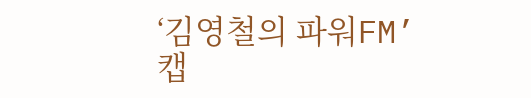‘김영철의 파워FM’ 캡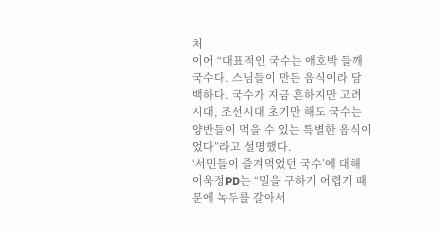처
이어 “대표적인 국수는 애호박 들깨국수다. 스님들이 만든 음식이라 담백하다. 국수가 지금 흔하지만 고려시대, 조선시대 초기만 해도 국수는 양반들이 먹을 수 있는 특별한 음식이었다”라고 설명했다.
‘서민들이 즐겨먹었던 국수’에 대해 이욱정PD는 “밀을 구하기 어렵기 때문에 녹두를 갈아서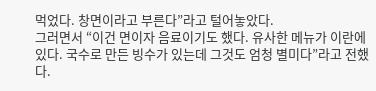먹었다. 창면이라고 부른다”라고 털어놓았다.
그러면서 “이건 면이자 음료이기도 했다. 유사한 메뉴가 이란에 있다. 국수로 만든 빙수가 있는데 그것도 엄청 별미다”라고 전했다.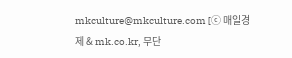mkculture@mkculture.com [ⓒ 매일경제 & mk.co.kr, 무단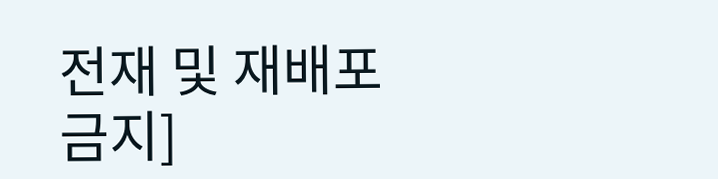전재 및 재배포 금지]